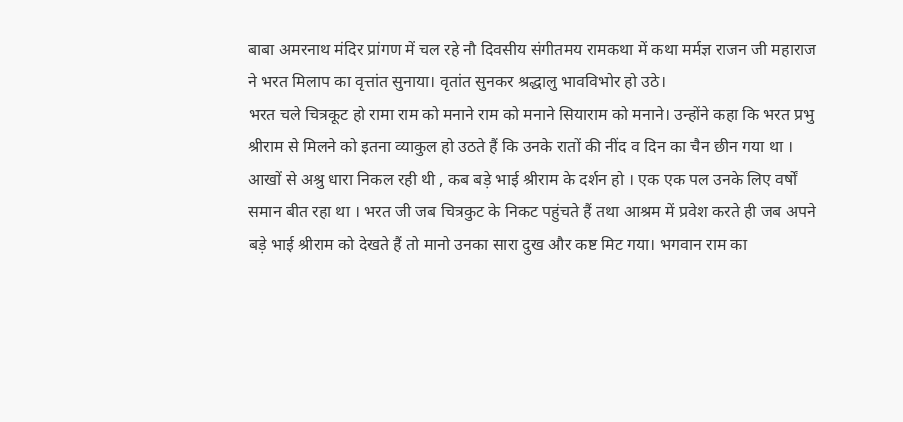बाबा अमरनाथ मंदिर प्रांगण में चल रहे नौ दिवसीय संगीतमय रामकथा में कथा मर्मज्ञ राजन जी महाराज ने भरत मिलाप का वृत्तांत सुनाया। वृतांत सुनकर श्रद्धालु भावविभोर हो उठे।
भरत चले चित्रकूट हो रामा राम को मनाने राम को मनाने सियाराम को मनाने। उन्होंने कहा कि भरत प्रभु श्रीराम से मिलने को इतना व्याकुल हो उठते हैं कि उनके रातों की नींद व दिन का चैन छीन गया था । आखों से अश्रु धारा निकल रही थी , कब बड़े भाई श्रीराम के दर्शन हो । एक एक पल उनके लिए वर्षों समान बीत रहा था । भरत जी जब चित्रकुट के निकट पहुंचते हैं तथा आश्रम में प्रवेश करते ही जब अपने बड़े भाई श्रीराम को देखते हैं तो मानो उनका सारा दुख और कष्ट मिट गया। भगवान राम का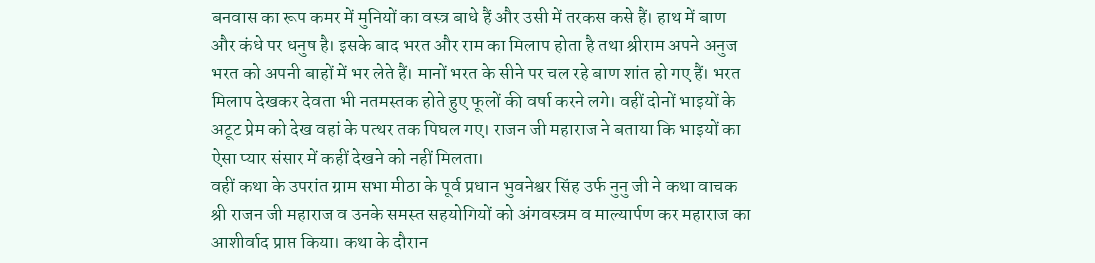बनवास का रूप कमर में मुनियों का वस्त्र बाधे हैं और उसी में तरकस कसे हैं। हाथ में बाण और कंधे पर धनुष है। इसके बाद भरत और राम का मिलाप होता है तथा श्रीराम अपने अनुज भरत को अपनी बाहों में भर लेते हैं। मानों भरत के सीने पर चल रहे बाण शांत हो गए हैं। भरत मिलाप देखकर देवता भी नतमस्तक होते हुए फूलों की वर्षा करने लगे। वहीं दोनों भाइयों के अटूट प्रेम को देख वहां के पत्थर तक पिघल गए। राजन जी महाराज ने बताया कि भाइयों का ऐसा प्यार संसार में कहीं देखने को नहीं मिलता।
वहीं कथा के उपरांत ग्राम सभा मीठा के पूर्व प्रधान भुवनेश्वर सिंह उर्फ नुनु जी ने कथा वाचक श्री राजन जी महाराज व उनके समस्त सहयोगियों को अंगवस्त्रम व माल्यार्पण कर महाराज का आशीर्वाद प्राप्त किया। कथा के दौरान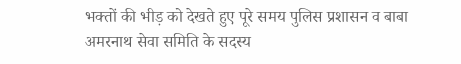भक्तों की भीड़ को देखते हुए पूरे समय पुलिस प्रशासन व बाबा अमरनाथ सेवा समिति के सदस्य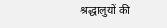श्रद्धालुयों की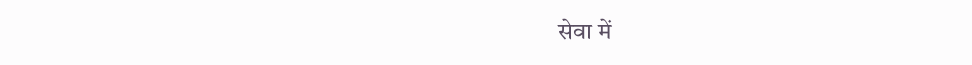सेवा में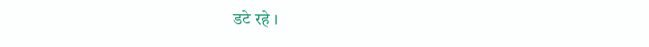डटे रहे ।